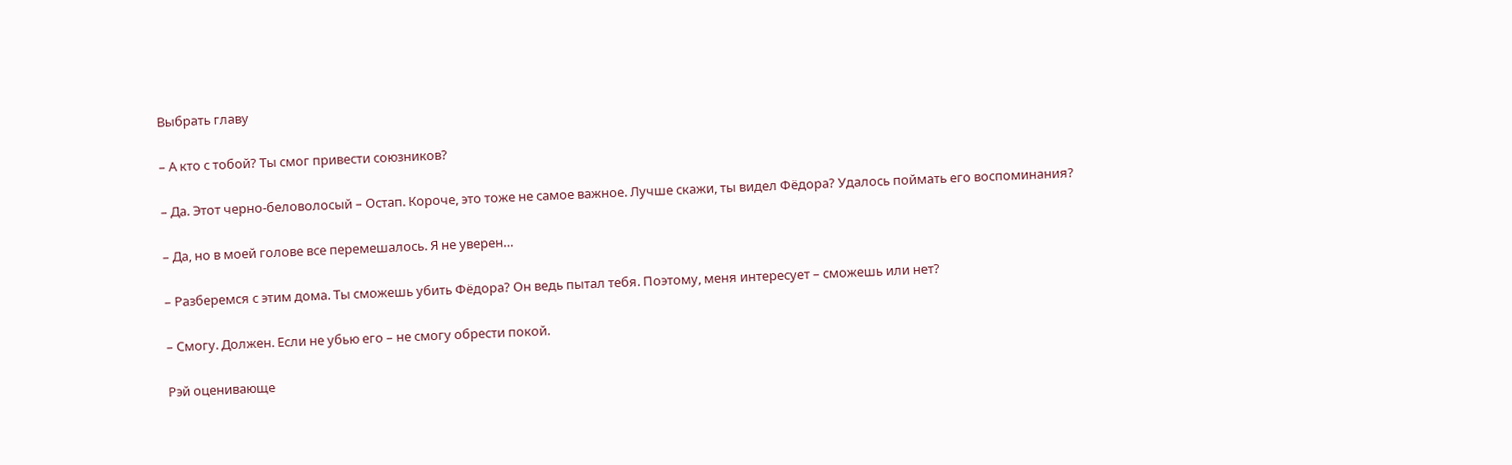Выбрать главу

– А кто с тобой? Ты смог привести союзников?

– Да. Этот черно-беловолосый – Остап. Короче, это тоже не самое важное. Лучше скажи, ты видел Фёдора? Удалось поймать его воспоминания?

– Да, но в моей голове все перемешалось. Я не уверен…

– Разберемся с этим дома. Ты сможешь убить Фёдора? Он ведь пытал тебя. Поэтому, меня интересует – сможешь или нет?

– Смогу. Должен. Если не убью его – не смогу обрести покой.

Рэй оценивающе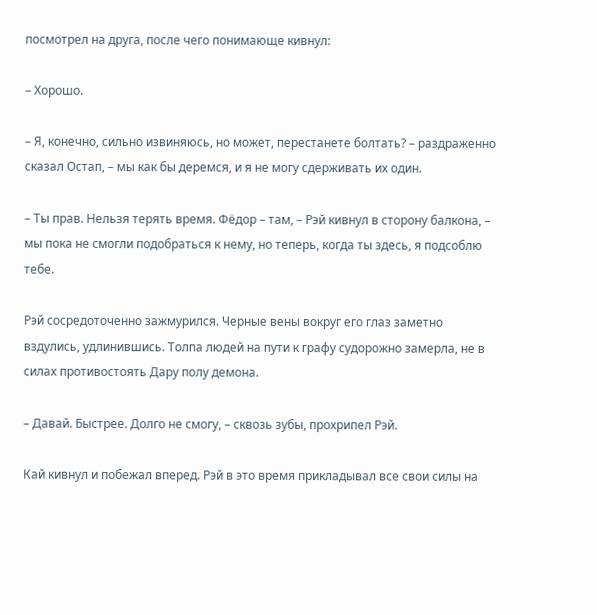посмотрел на друга, после чего понимающе кивнул:

– Хорошо.

– Я, конечно, сильно извиняюсь, но может, перестанете болтать? – раздраженно сказал Остап, – мы как бы деремся, и я не могу сдерживать их один.

– Ты прав. Нельзя терять время. Фёдор – там, – Рэй кивнул в сторону балкона, – мы пока не смогли подобраться к нему, но теперь, когда ты здесь, я подсоблю тебе.

Рэй сосредоточенно зажмурился. Черные вены вокруг его глаз заметно вздулись, удлинившись. Толпа людей на пути к графу судорожно замерла, не в силах противостоять Дару полу демона.

– Давай. Быстрее. Долго не смогу, – сквозь зубы, прохрипел Рэй.

Кай кивнул и побежал вперед. Рэй в это время прикладывал все свои силы на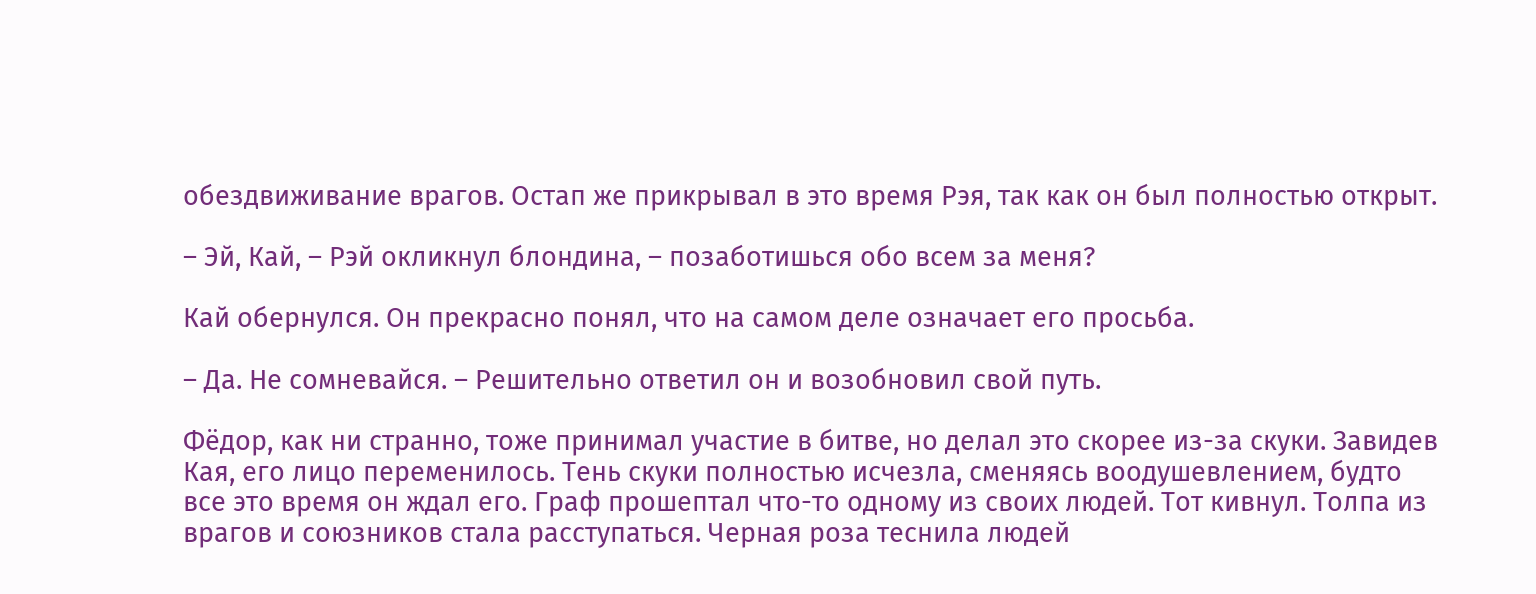обездвиживание врагов. Остап же прикрывал в это время Рэя, так как он был полностью открыт.

– Эй, Кай, – Рэй окликнул блондина, – позаботишься обо всем за меня?

Кай обернулся. Он прекрасно понял, что на самом деле означает его просьба.

– Да. Не сомневайся. – Решительно ответил он и возобновил свой путь.

Фёдор, как ни странно, тоже принимал участие в битве, но делал это скорее из-за скуки. Завидев Кая, его лицо переменилось. Тень скуки полностью исчезла, сменяясь воодушевлением, будто все это время он ждал его. Граф прошептал что-то одному из своих людей. Тот кивнул. Толпа из врагов и союзников стала расступаться. Черная роза теснила людей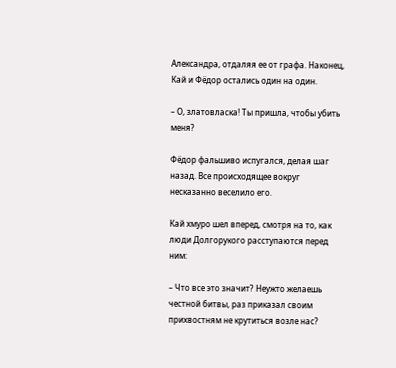Александра, отдаляя ее от графа. Наконец, Кай и Фёдор остались один на один.

– О, златовласка! Ты пришла, чтобы убить меня?

Фёдор фальшиво испугался, делая шаг назад. Все происходящее вокруг несказанно веселило его.

Кай хмуро шел вперед, смотря на то, как люди Долгорукого расступаются перед ним:

– Что все это значит? Неужто желаешь честной битвы, раз приказал своим прихвостням не крутиться возле нас?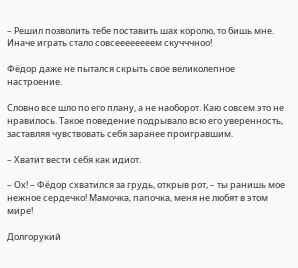– Решил позволить тебе поставить шах королю, то бишь мне. Иначе играть стало совсеееееееем скучччноо!

Фёдор даже не пытался скрыть свое великолепное настроение.

Словно все шло по его плану, а не наоборот. Каю совсем это не нравилось. Такое поведение подрывало всю его уверенность, заставляя чувствовать себя заранее проигравшим.

– Хватит вести себя как идиот.

– Ох! – Фёдор схватился за грудь, открыв рот, – ты ранишь мое нежное сердечко! Мамочка, папочка, меня не любят в этом мире!

Долгорукий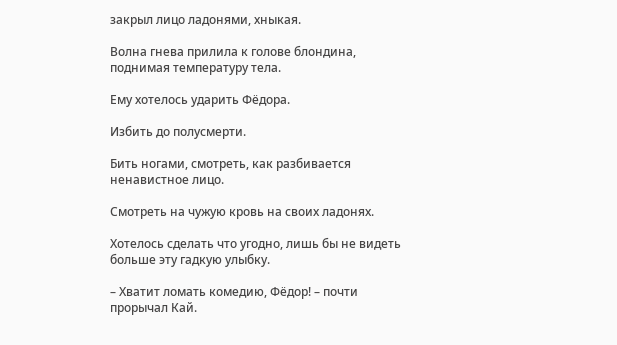закрыл лицо ладонями, хныкая.

Волна гнева прилила к голове блондина, поднимая температуру тела.

Ему хотелось ударить Фёдора.

Избить до полусмерти.

Бить ногами, смотреть, как разбивается ненавистное лицо.

Смотреть на чужую кровь на своих ладонях.

Хотелось сделать что угодно, лишь бы не видеть больше эту гадкую улыбку.

– Хватит ломать комедию, Фёдор! – почти прорычал Кай.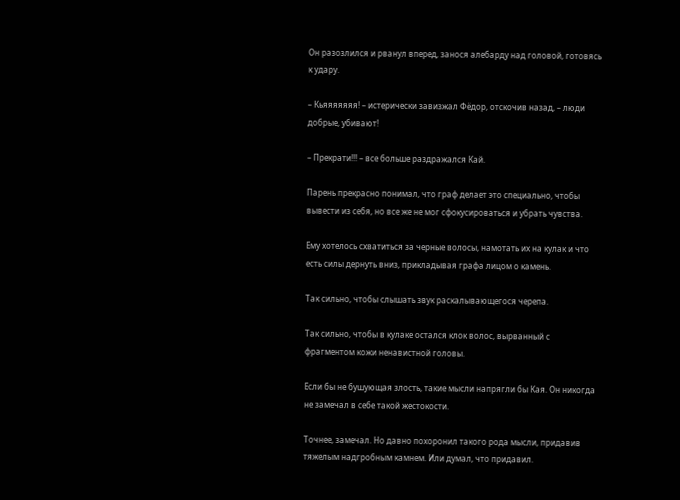Он разозлился и рванул вперед, занося алебарду над головой, готовясь к удару.

– Кьяяяяяяя! – истерически завизжал Фёдор, отскочив назад, – люди добрые, убивают!

– Прекрати!!! – все больше раздражался Кай.

Парень прекрасно понимал, что граф делает это специально, чтобы вывести из себя, но все же не мог сфокусироваться и убрать чувства.

Ему хотелось схватиться за черные волосы, намотать их на кулак и что есть силы дернуть вниз, прикладывая графа лицом о камень.

Так сильно, чтобы слышать звук раскалывающегося черепа.

Так сильно, чтобы в кулаке остался клок волос, вырванный с фрагментом кожи ненавистной головы.

Если бы не бушующая злость, такие мысли напрягли бы Кая. Он никогда не замечал в себе такой жестокости.

Точнее, замечал. Но давно похоронил такого рода мысли, придавив тяжелым надгробным камнем. Или думал, что придавил.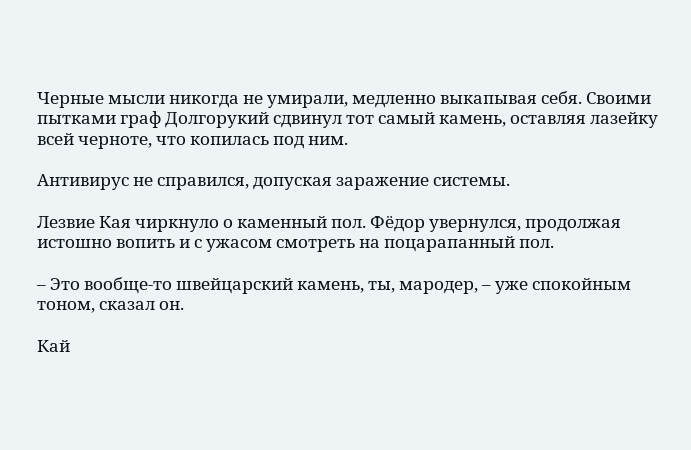Черные мысли никогда не умирали, медленно выкапывая себя. Своими пытками граф Долгорукий сдвинул тот самый камень, оставляя лазейку всей черноте, что копилась под ним.

Антивирус не справился, допуская заражение системы.

Лезвие Кая чиркнуло о каменный пол. Фёдор увернулся, продолжая истошно вопить и с ужасом смотреть на поцарапанный пол.

– Это вообще-то швейцарский камень, ты, мародер, – уже спокойным тоном, сказал он.

Кай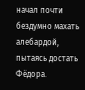начал почти бездумно махать алебардой, пытаясь достать Фёдора.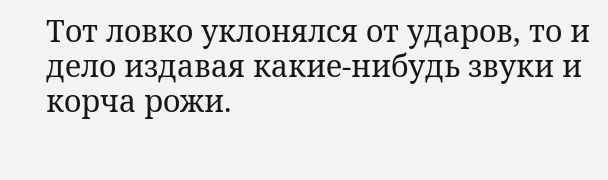Тот ловко уклонялся от ударов, то и дело издавая какие-нибудь звуки и корча рожи.